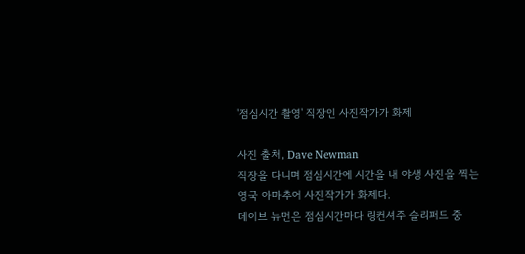'점심시간 촬영' 직장인 사진작가가 화제

사진 출처, Dave Newman
직장을 다니며 점심시간에 시간을 내 야생 사진을 찍는 영국 아마추어 사진작가가 화제다.
데이브 뉴먼은 점심시간마다 링컨셔주 슬리퍼드 중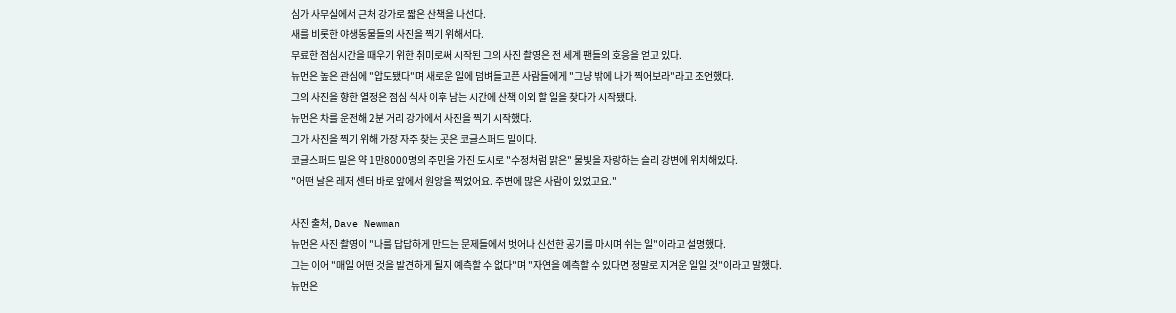심가 사무실에서 근처 강가로 짧은 산책을 나선다.
새를 비롯한 야생동물들의 사진을 찍기 위해서다.
무료한 점심시간을 때우기 위한 취미로써 시작된 그의 사진 촬영은 전 세계 팬들의 호응을 얻고 있다.
뉴먼은 높은 관심에 "압도됐다"며 새로운 일에 덤벼들고픈 사람들에게 "그냥 밖에 나가 찍어보라"라고 조언했다.
그의 사진을 향한 열정은 점심 식사 이후 남는 시간에 산책 이외 할 일을 찾다가 시작됐다.
뉴먼은 차를 운전해 2분 거리 강가에서 사진을 찍기 시작했다.
그가 사진을 찍기 위해 가장 자주 찾는 곳은 코글스퍼드 밀이다.
코글스퍼드 밀은 약 1만8000명의 주민을 가진 도시로 "수정처럼 맑은" 물빛을 자랑하는 슬리 강변에 위치해있다.
"어떤 날은 레저 센터 바로 앞에서 원앙을 찍었어요. 주변에 많은 사람이 있었고요."

사진 출처, Dave Newman
뉴먼은 사진 촬영이 "나를 답답하게 만드는 문제들에서 벗어나 신선한 공기를 마시며 쉬는 일"이라고 설명했다.
그는 이어 "매일 어떤 것을 발견하게 될지 예측할 수 없다"며 "자연을 예측할 수 있다면 정말로 지겨운 일일 것"이라고 말했다.
뉴먼은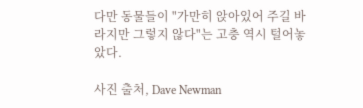다만 동물들이 "가만히 앉아있어 주길 바라지만 그렇지 않다"는 고충 역시 털어놓았다.

사진 출처, Dave Newman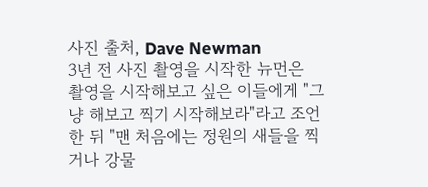사진 출처, Dave Newman
3년 전 사진 촬영을 시작한 뉴먼은 촬영을 시작해보고 싶은 이들에게 "그냥 해보고 찍기 시작해보라"라고 조언한 뒤 "맨 처음에는 정원의 새들을 찍거나 강물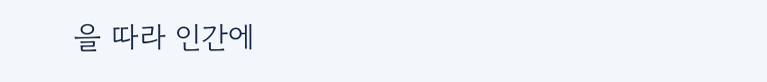을 따라 인간에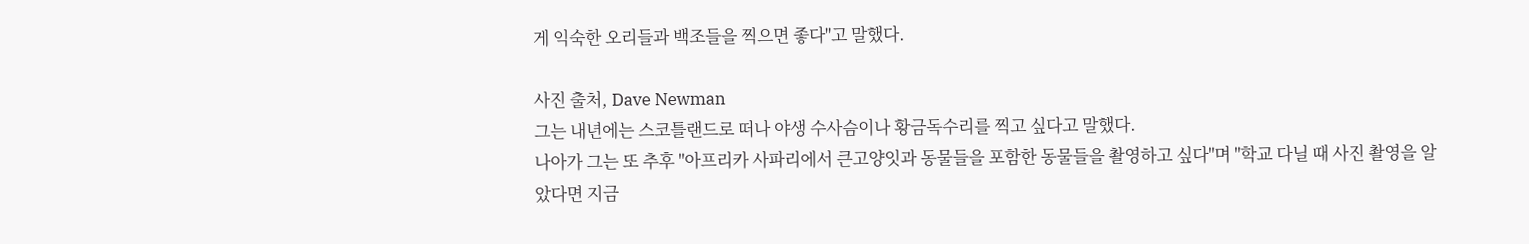게 익숙한 오리들과 백조들을 찍으면 좋다"고 말했다.

사진 출처, Dave Newman
그는 내년에는 스코틀랜드로 떠나 야생 수사슴이나 황금독수리를 찍고 싶다고 말했다.
나아가 그는 또 추후 "아프리카 사파리에서 큰고양잇과 동물들을 포함한 동물들을 촬영하고 싶다"며 "학교 다닐 때 사진 촬영을 알았다면 지금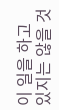이 일을 하고 있지는 않을 것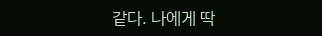같다. 나에게 딱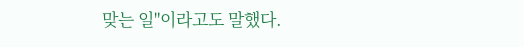맞는 일"이라고도 말했다.